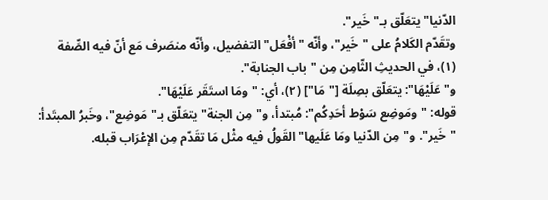الدّنيا" يتعَلّق بـ"خَير".
وتقَدّم الكَلامُ على "خَير"، وأنّه "أفْعَل" التفضيل، وأنّه منصَرف مَع أنّ فيه الصِّفة (١)، في الحديثِ الثّامِن مِن "باب الجنابة".
و"عَلَيْهَا": يتعَلّق بصِلَة ["مَا"] (٢)، أي: "ومَا استَقَر عَلَيْهَا".
قوله: "ومَوضِع سَوْط أحَدِكُم": مُبتدأ، و"مِن الجنة" يتعَلّق بـ"مَوضِع"، وخَبرُ المبتَدأ: "خَير". و"مِن الدّنيا ومَا عَلَيها" القَولُ فيه مثْل مَا تقَدّم مِن الإعْرَاب قبله.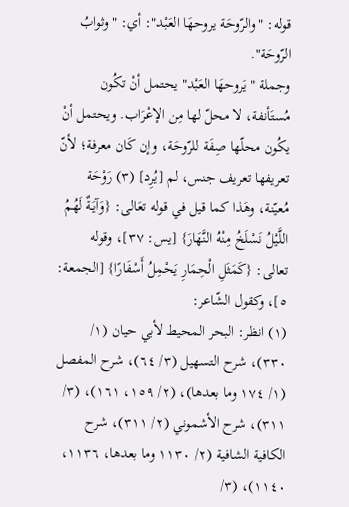قوله: "والرّوحَة يروحهَا العَبْد": أي: "وثوابُ الرّوحَة".
وجملة "يَروحهَا العَبْد" يحتمل أنْ تكُون مُستَأنفة، لا محلّ لها مِن الإعْرَاب. ويحتمل أنْ يكُون محلّها صِفَة للرّوحَة، وإن كَان معرفة؛ لأنّ تعريفها تعريف جنس، لم [يُرِد] (٣) رَوْحَة مُعيّنة، وهَذا كما قيل في قوله تعَالى: {وَآيَةٌ لَهُمُ اللَّيْلُ نَسْلَخُ مِنْهُ النَّهَارَ} [يس: ٣٧]، وقوله تعالى: {كَمَثَلِ الْحِمَارِ يَحْمِلُ أَسْفَارًا} [الجمعة: ٥]، وكقول الشّاعر:
(١) انظر: البحر المحيط لأبي حيان (١/ ٣٣٠)، شرح التسهيل (٣/ ٦٤)، شرح المفصل (١/ ١٧٤ وما بعدها)، (٢/ ١٥٩، ١٦١)، (٣/ ٣١١)، شرح الأشموني (٢/ ٣١١)، شرح الكافية الشافية (٢/ ١١٣٠ وما بعدها، ١١٣٦، ١١٤٠)، (٣/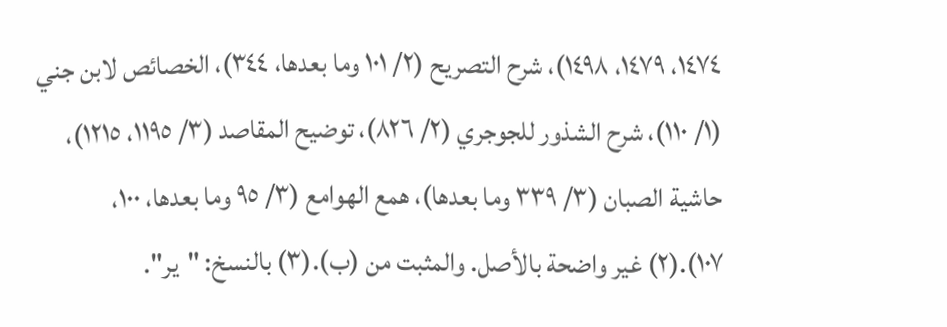١٤٧٤، ١٤٧٩، ١٤٩٨)، شرح التصريح (٢/ ١٠١ وما بعدها، ٣٤٤)، الخصائص لابن جني (١/ ١١٠)، شرح الشذور للجوجري (٢/ ٨٢٦)، توضيح المقاصد (٣/ ١١٩٥، ١٢١٥)، حاشية الصبان (٣/ ٣٣٩ وما بعدها)، همع الهوامع (٣/ ٩٥ وما بعدها، ١٠٠، ١٠٧).(٢) غير واضحة بالأصل. والمثبت من (ب).(٣) بالنسخ: "ير".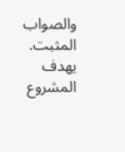والصواب المثبت.
يهدف المشروع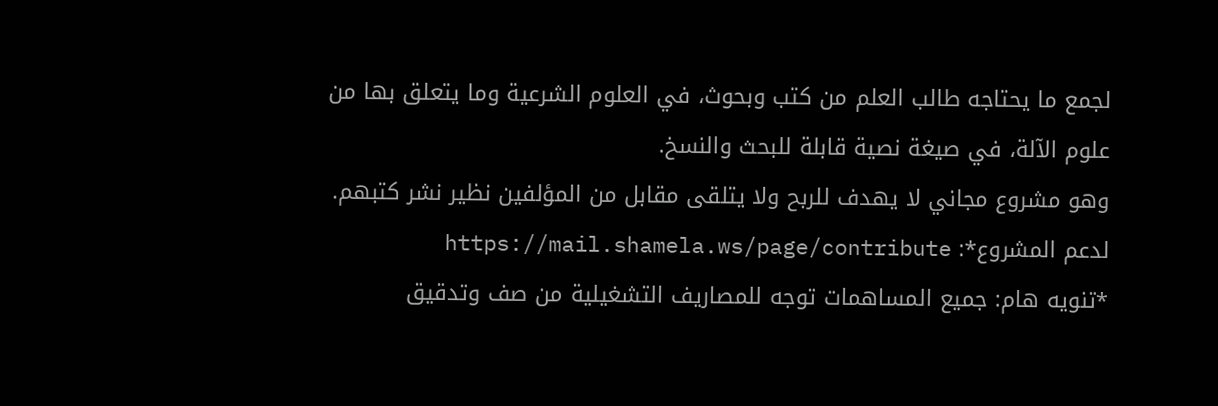لجمع ما يحتاجه طالب العلم من كتب وبحوث، في العلوم الشرعية وما يتعلق بها من علوم الآلة، في صيغة نصية قابلة للبحث والنسخ.
وهو مشروع مجاني لا يهدف للربح ولا يتلقى مقابل من المؤلفين نظير نشر كتبهم.
لدعم المشروع*: https://mail.shamela.ws/page/contribute
*تنويه هام: جميع المساهمات توجه للمصاريف التشغيلية من صف وتدقيق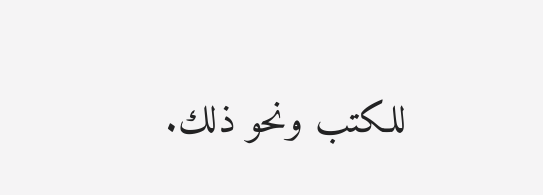للكتب ونحو ذلك.